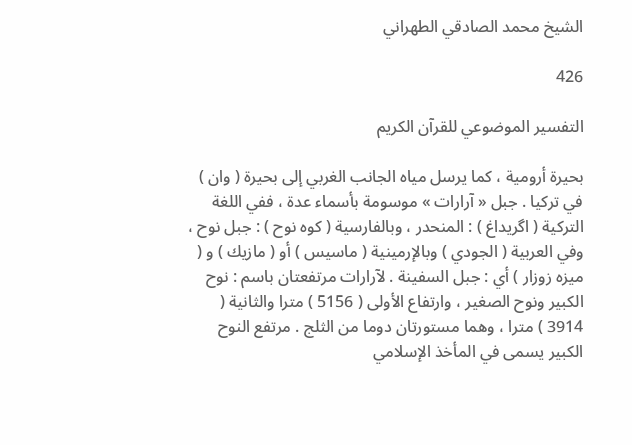الشيخ محمد الصادقي الطهراني

426

التفسير الموضوعي للقرآن الكريم

بحيرة أرومية ، كما يرسل مياه الجانب الغربي إلى بحيرة ( وان ) في تركيا . جبل « آرارات » موسومة بأسماء عدة ، ففي اللغة التركية ( اگريداغ ) : المنحدر ، وبالفارسية ( كوه نوح ) : جبل نوح ، وفي العربية ( الجودي ) وبالإرمينية ( ماسيس ) أو ( مازيك ) و ( ميزه زوزار ) أي : جبل السفينة . لآرارات مرتفعتان باسم : نوح الكبير ونوح الصغير ، وارتفاع الأولى ( 5156 ) مترا والثانية ( 3914 ) مترا ، وهما مستورتان دوما من الثلج . مرتفع النوح الكبير يسمى في المأخذ الإسلامي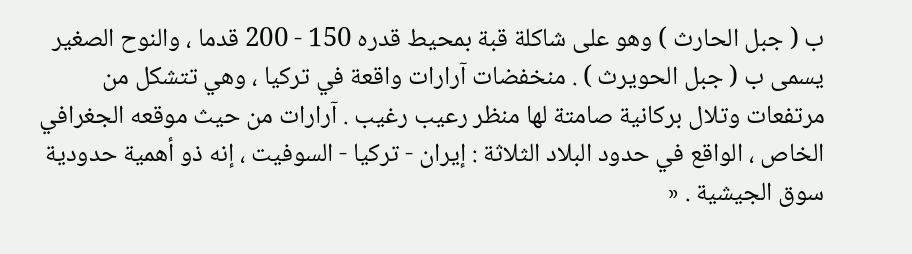ب ( جبل الحارث ) وهو على شاكلة قبة بمحيط قدره 150 - 200 قدما ، والنوح الصغير يسمى ب ( جبل الحويرث ) . منخفضات آرارات واقعة في تركيا ، وهي تتشكل من مرتفعات وتلال بركانية صامتة لها منظر رعيب رغيب . آرارات من حيث موقعه الجغرافي الخاص ، الواقع في حدود البلاد الثلاثة : إيران - تركيا - السوفيت ، إنه ذو أهمية حدودية سوق الجيشية . «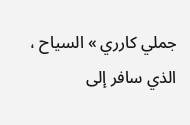جملي كارري » السياح ، الذي سافر إلى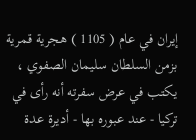إيران في عام ( 1105 ) هجرية قمرية بزمن السلطان سليمان الصفوي ، يكتب في عرض سفرته أنه رأى في تركيا - عند عبوره بها - أديرة عدة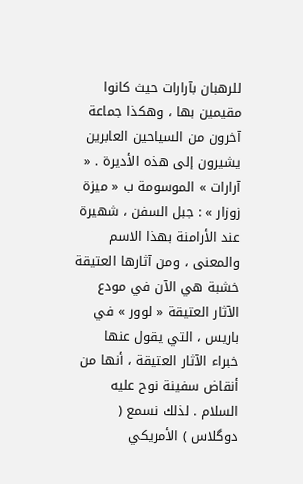للرهبان بآرارات حيث كانوا مقيمين بها ، وهكذا جماعة آخرون من السياحين العابرين يشيرون إلى هذه الأديرة . « آرارات » الموسومة ب « ميزة زوزار » : جبل السفن ، شهيرة عند الأرامنة بهذا الاسم والمعنى ، ومن آثارها العتيقة خشبة هي الآن في مودع الآثار العتيقة « لوور » في باريس ، التي يقول عنها خبراء الآثار العتيقة ، أنها من أنقاض سفينة نوح عليه السلام . لذلك نسمع ( دوگلاس ) الأمريكي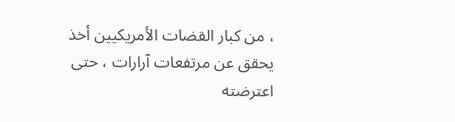، من كبار القضات الأمريكيين أخذ يحقق عن مرتفعات آرارات ، حتى اعترضته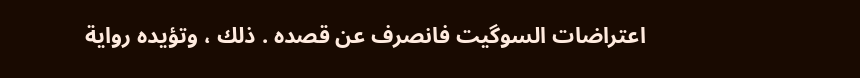اعتراضات السوگيت فانصرف عن قصده . ذلك ، وتؤيده رواية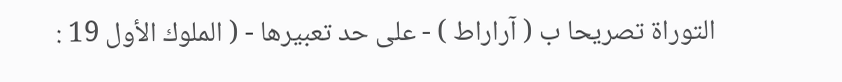التوراة تصريحا ب ( آراراط ) - على حد تعبيرها - ( الملوك الأول 19 :